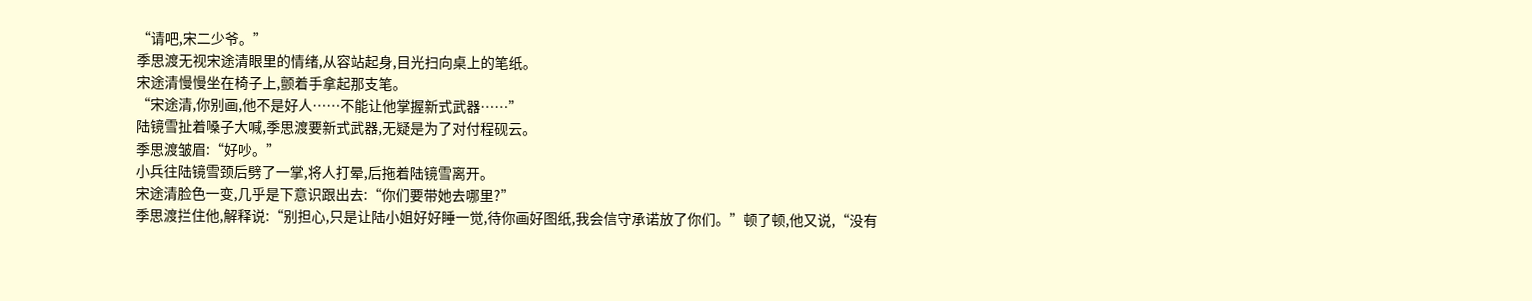“请吧,宋二少爷。”
季思渡无视宋途清眼里的情绪,从容站起身,目光扫向桌上的笔纸。
宋途清慢慢坐在椅子上,颤着手拿起那支笔。
“宋途清,你别画,他不是好人……不能让他掌握新式武器……”
陆镜雪扯着嗓子大喊,季思渡要新式武器,无疑是为了对付程砚云。
季思渡皱眉:“好吵。”
小兵往陆镜雪颈后劈了一掌,将人打晕,后拖着陆镜雪离开。
宋途清脸色一变,几乎是下意识跟出去:“你们要带她去哪里?”
季思渡拦住他,解释说:“别担心,只是让陆小姐好好睡一觉,待你画好图纸,我会信守承诺放了你们。”顿了顿,他又说,“没有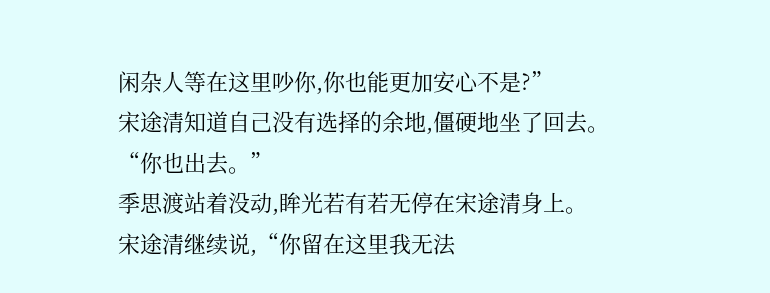闲杂人等在这里吵你,你也能更加安心不是?”
宋途清知道自己没有选择的余地,僵硬地坐了回去。
“你也出去。”
季思渡站着没动,眸光若有若无停在宋途清身上。
宋途清继续说,“你留在这里我无法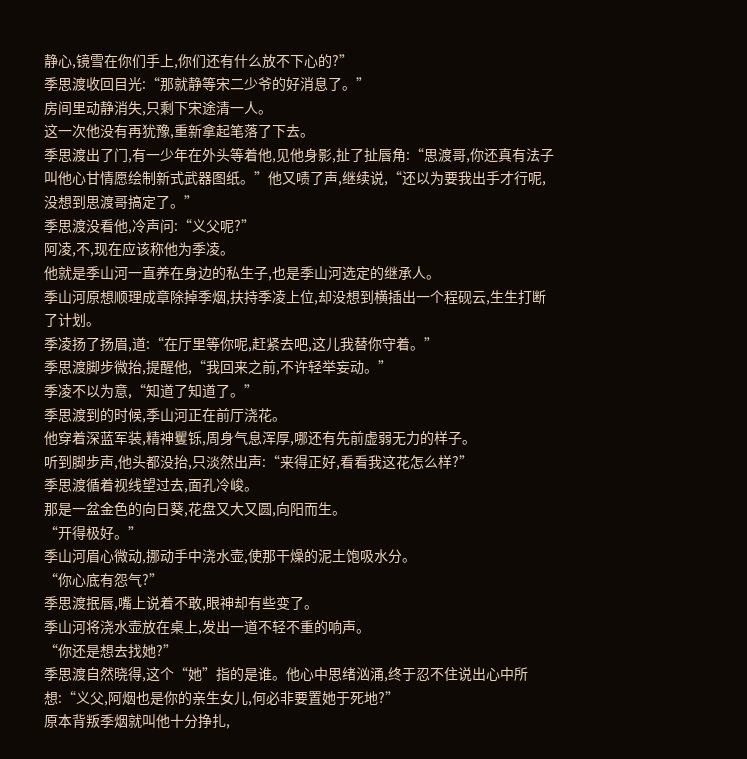静心,镜雪在你们手上,你们还有什么放不下心的?”
季思渡收回目光:“那就静等宋二少爷的好消息了。”
房间里动静消失,只剩下宋途清一人。
这一次他没有再犹豫,重新拿起笔落了下去。
季思渡出了门,有一少年在外头等着他,见他身影,扯了扯唇角:“思渡哥,你还真有法子叫他心甘情愿绘制新式武器图纸。”他又啧了声,继续说,“还以为要我出手才行呢,没想到思渡哥搞定了。”
季思渡没看他,冷声问:“义父呢?”
阿凌,不,现在应该称他为季凌。
他就是季山河一直养在身边的私生子,也是季山河选定的继承人。
季山河原想顺理成章除掉季烟,扶持季凌上位,却没想到横插出一个程砚云,生生打断了计划。
季凌扬了扬眉,道:“在厅里等你呢,赶紧去吧,这儿我替你守着。”
季思渡脚步微抬,提醒他,“我回来之前,不许轻举妄动。”
季凌不以为意,“知道了知道了。”
季思渡到的时候,季山河正在前厅浇花。
他穿着深蓝军装,精神矍铄,周身气息浑厚,哪还有先前虚弱无力的样子。
听到脚步声,他头都没抬,只淡然出声:“来得正好,看看我这花怎么样?”
季思渡循着视线望过去,面孔冷峻。
那是一盆金色的向日葵,花盘又大又圆,向阳而生。
“开得极好。”
季山河眉心微动,挪动手中浇水壶,使那干燥的泥土饱吸水分。
“你心底有怨气?”
季思渡抿唇,嘴上说着不敢,眼神却有些变了。
季山河将浇水壶放在桌上,发出一道不轻不重的响声。
“你还是想去找她?”
季思渡自然晓得,这个“她”指的是谁。他心中思绪汹涌,终于忍不住说出心中所想:“义父,阿烟也是你的亲生女儿,何必非要置她于死地?”
原本背叛季烟就叫他十分挣扎,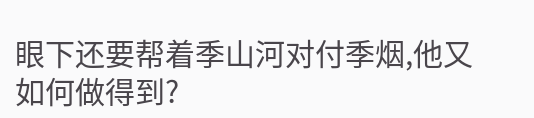眼下还要帮着季山河对付季烟,他又如何做得到?